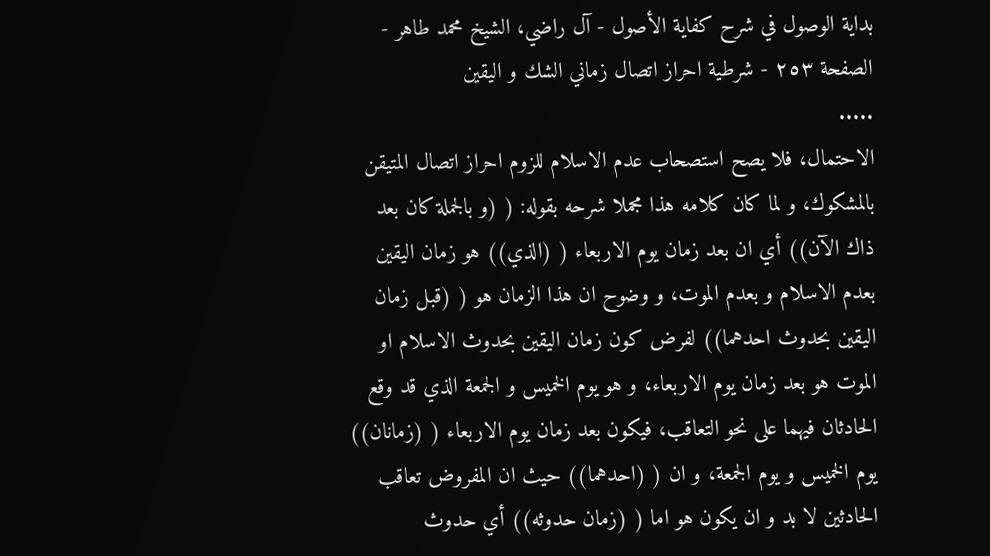بداية الوصول في شرح كفاية الأصول - آل راضي، الشيخ محمد طاهر - الصفحة ٢٥٣ - شرطية احراز اتصال زماني الشك و اليقين
.....
الاحتمال، فلا يصح استصحاب عدم الاسلام للزوم احراز اتصال المتيقن بالمشكوك، و لما كان كلامه هذا مجملا شرحه بقوله: ( (و بالجملة كان بعد ذاك الآن)) أي ان بعد زمان يوم الاربعاء ( (الذي)) هو زمان اليقين بعدم الاسلام و بعدم الموت، و وضوح ان هذا الزمان هو ( (قبل زمان اليقين بحدوث احدهما)) لفرض كون زمان اليقين بحدوث الاسلام او الموت هو بعد زمان يوم الاربعاء، و هو يوم الخميس و الجمعة الذي قد وقع الحادثان فيهما على نحو التعاقب، فيكون بعد زمان يوم الاربعاء ( (زمانان)) يوم الخميس و يوم الجمعة، و ان ( (احدهما)) حيث ان المفروض تعاقب الحادثين لا بد و ان يكون هو اما ( (زمان حدوثه)) أي حدوث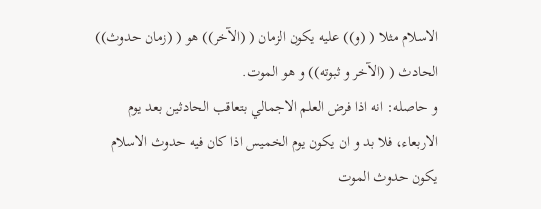الاسلام مثلا ( (و)) عليه يكون الزمان ( (الآخر)) هو ( (زمان حدوث)) الحادث ( (الآخر و ثبوته)) و هو الموت.
و حاصله: انه اذا فرض العلم الاجمالي بتعاقب الحادثين بعد يوم الاربعاء، فلا بد و ان يكون يوم الخميس اذا كان فيه حدوث الاسلام يكون حدوث الموت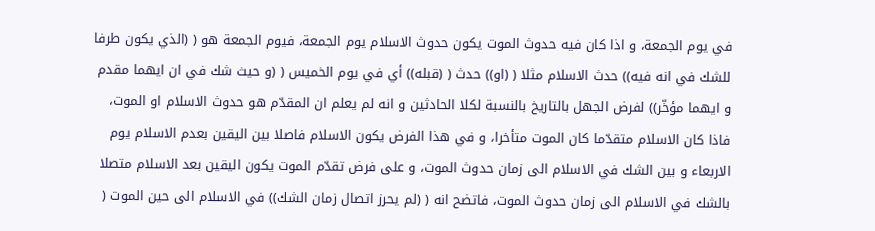في يوم الجمعة، و اذا كان فيه حدوث الموت يكون حدوث الاسلام يوم الجمعة، فيوم الجمعة هو ( (الذي يكون طرفا للشك في انه فيه)) حدث الاسلام مثلا ( (او)) حدث ( (قبله)) أي في يوم الخميس ( (و حيث شك في ان ايهما مقدم و ايهما مؤخّر)) لفرض الجهل بالتاريخ بالنسبة لكلا الحادثين و انه لم يعلم ان المقدّم هو حدوث الاسلام او الموت، فاذا كان الاسلام متقدّما كان الموت متأخرا، و في هذا الفرض يكون الاسلام فاصلا بين اليقين بعدم الاسلام يوم الاربعاء و بين الشك في الاسلام الى زمان حدوث الموت، و على فرض تقدّم الموت يكون اليقين بعد الاسلام متصلا بالشك في الاسلام الى زمان حدوث الموت، فاتضح انه ( (لم يحرز اتصال زمان الشك)) في الاسلام الى حين الموت (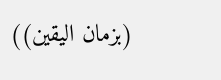(بزمان اليقين))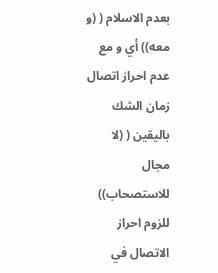بعدم الاسلام ( (و معه)) أي و مع عدم احراز اتصال زمان الشك باليقين ( (لا مجال للاستصحاب)) للزوم احراز الاتصال في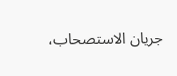جريان الاستصحاب،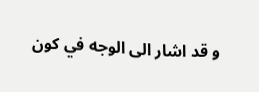و قد اشار الى الوجه في كون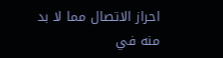احراز الاتصال مما لا بد منه في